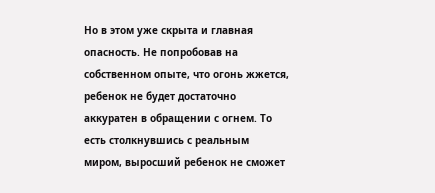Но в этом уже скрыта и главная опасность. Не попробовав на собственном опыте, что огонь жжется, ребенок не будет достаточно аккуратен в обращении с огнем. То есть столкнувшись с реальным миром, выросший ребенок не сможет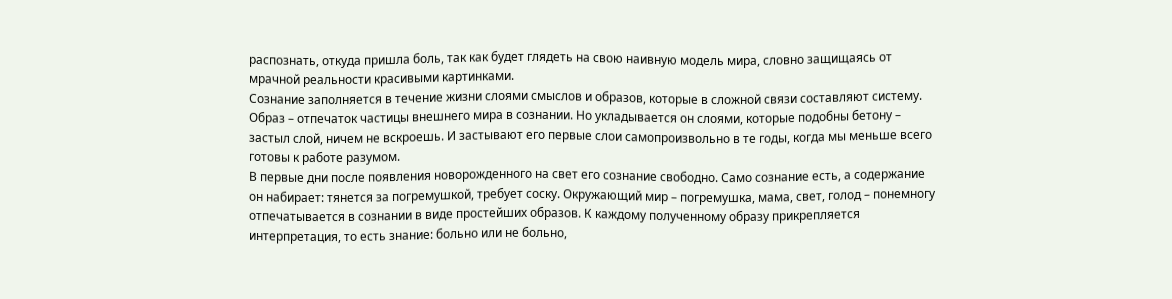распознать, откуда пришла боль, так как будет глядеть на свою наивную модель мира, словно защищаясь от мрачной реальности красивыми картинками.
Сознание заполняется в течение жизни слоями смыслов и образов, которые в сложной связи составляют систему. Образ – отпечаток частицы внешнего мира в сознании. Но укладывается он слоями, которые подобны бетону – застыл слой, ничем не вскроешь. И застывают его первые слои самопроизвольно в те годы, когда мы меньше всего готовы к работе разумом.
В первые дни после появления новорожденного на свет его сознание свободно. Само сознание есть, а содержание он набирает: тянется за погремушкой, требует соску. Окружающий мир – погремушка, мама, свет, голод – понемногу отпечатывается в сознании в виде простейших образов. К каждому полученному образу прикрепляется интерпретация, то есть знание: больно или не больно,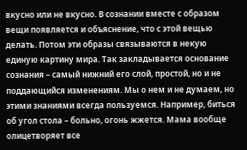вкусно или не вкусно. В сознании вместе с образом вещи появляется и объяснение, что с этой вещью делать. Потом эти образы связываются в некую единую картину мира. Так закладывается основание сознания – самый нижний его слой, простой, но и не поддающийся изменениям. Мы о нем и не думаем, но этими знаниями всегда пользуемся. Например, биться об угол стола – больно, огонь жжется. Мама вообще олицетворяет все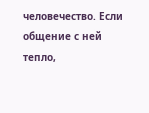человечество. Если общение с ней тепло,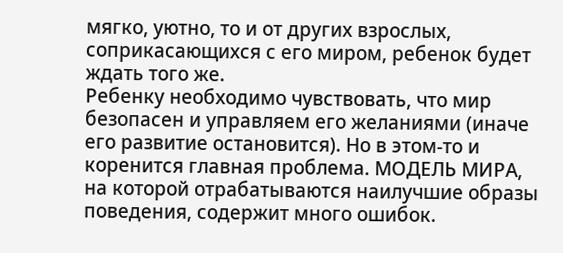мягко, уютно, то и от других взрослых, соприкасающихся с его миром, ребенок будет ждать того же.
Ребенку необходимо чувствовать, что мир безопасен и управляем его желаниями (иначе его развитие остановится). Но в этом-то и коренится главная проблема. МОДЕЛЬ МИРА, на которой отрабатываются наилучшие образы поведения, содержит много ошибок.